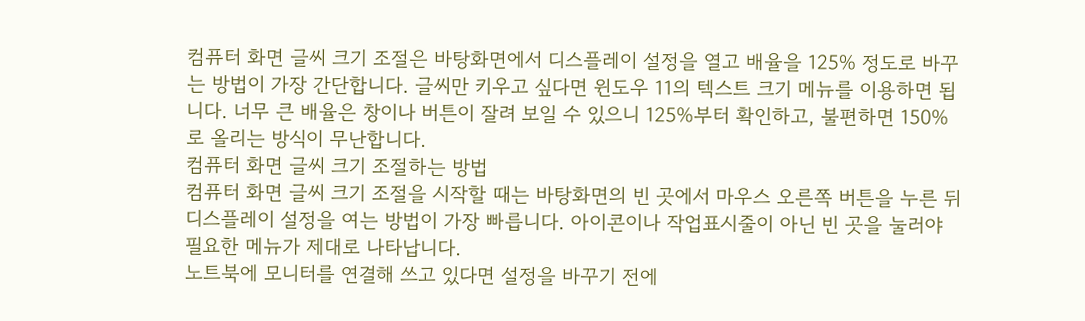컴퓨터 화면 글씨 크기 조절은 바탕화면에서 디스플레이 설정을 열고 배율을 125% 정도로 바꾸는 방법이 가장 간단합니다. 글씨만 키우고 싶다면 윈도우 11의 텍스트 크기 메뉴를 이용하면 됩니다. 너무 큰 배율은 창이나 버튼이 잘려 보일 수 있으니 125%부터 확인하고, 불편하면 150%로 올리는 방식이 무난합니다.
컴퓨터 화면 글씨 크기 조절하는 방법
컴퓨터 화면 글씨 크기 조절을 시작할 때는 바탕화면의 빈 곳에서 마우스 오른쪽 버튼을 누른 뒤 디스플레이 설정을 여는 방법이 가장 빠릅니다. 아이콘이나 작업표시줄이 아닌 빈 곳을 눌러야 필요한 메뉴가 제대로 나타납니다.
노트북에 모니터를 연결해 쓰고 있다면 설정을 바꾸기 전에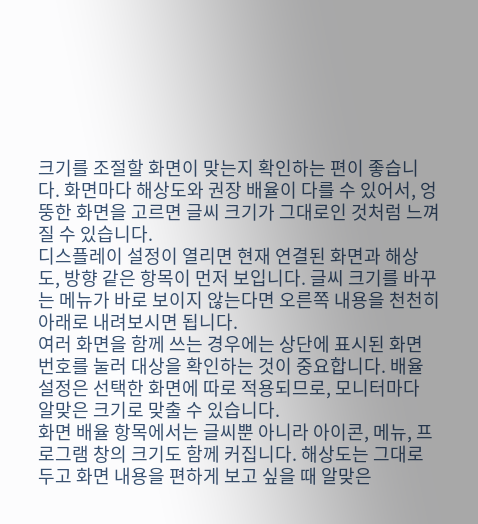크기를 조절할 화면이 맞는지 확인하는 편이 좋습니다. 화면마다 해상도와 권장 배율이 다를 수 있어서, 엉뚱한 화면을 고르면 글씨 크기가 그대로인 것처럼 느껴질 수 있습니다.
디스플레이 설정이 열리면 현재 연결된 화면과 해상도, 방향 같은 항목이 먼저 보입니다. 글씨 크기를 바꾸는 메뉴가 바로 보이지 않는다면 오른쪽 내용을 천천히 아래로 내려보시면 됩니다.
여러 화면을 함께 쓰는 경우에는 상단에 표시된 화면 번호를 눌러 대상을 확인하는 것이 중요합니다. 배율 설정은 선택한 화면에 따로 적용되므로, 모니터마다 알맞은 크기로 맞출 수 있습니다.
화면 배율 항목에서는 글씨뿐 아니라 아이콘, 메뉴, 프로그램 창의 크기도 함께 커집니다. 해상도는 그대로 두고 화면 내용을 편하게 보고 싶을 때 알맞은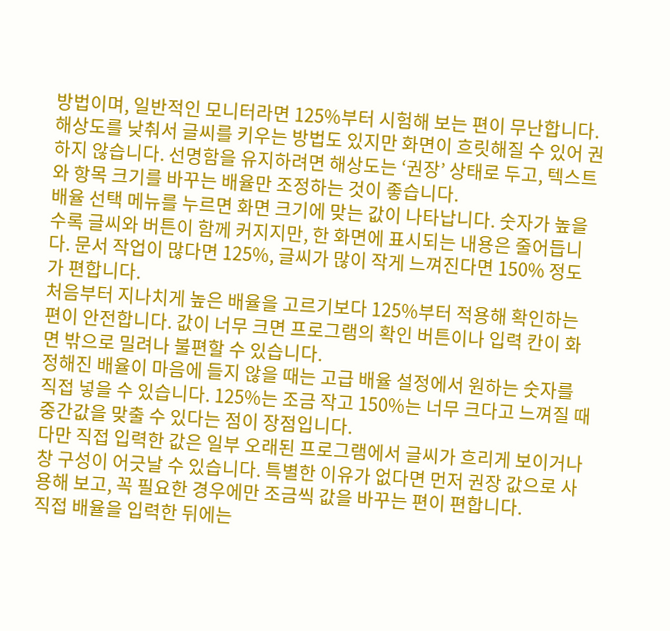방법이며, 일반적인 모니터라면 125%부터 시험해 보는 편이 무난합니다.
해상도를 낮춰서 글씨를 키우는 방법도 있지만 화면이 흐릿해질 수 있어 권하지 않습니다. 선명함을 유지하려면 해상도는 ‘권장’ 상태로 두고, 텍스트와 항목 크기를 바꾸는 배율만 조정하는 것이 좋습니다.
배율 선택 메뉴를 누르면 화면 크기에 맞는 값이 나타납니다. 숫자가 높을수록 글씨와 버튼이 함께 커지지만, 한 화면에 표시되는 내용은 줄어듭니다. 문서 작업이 많다면 125%, 글씨가 많이 작게 느껴진다면 150% 정도가 편합니다.
처음부터 지나치게 높은 배율을 고르기보다 125%부터 적용해 확인하는 편이 안전합니다. 값이 너무 크면 프로그램의 확인 버튼이나 입력 칸이 화면 밖으로 밀려나 불편할 수 있습니다.
정해진 배율이 마음에 들지 않을 때는 고급 배율 설정에서 원하는 숫자를 직접 넣을 수 있습니다. 125%는 조금 작고 150%는 너무 크다고 느껴질 때 중간값을 맞출 수 있다는 점이 장점입니다.
다만 직접 입력한 값은 일부 오래된 프로그램에서 글씨가 흐리게 보이거나 창 구성이 어긋날 수 있습니다. 특별한 이유가 없다면 먼저 권장 값으로 사용해 보고, 꼭 필요한 경우에만 조금씩 값을 바꾸는 편이 편합니다.
직접 배율을 입력한 뒤에는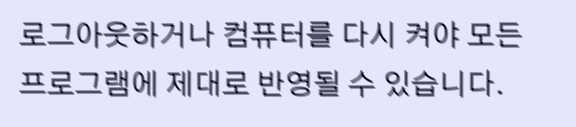로그아웃하거나 컴퓨터를 다시 켜야 모든 프로그램에 제대로 반영될 수 있습니다.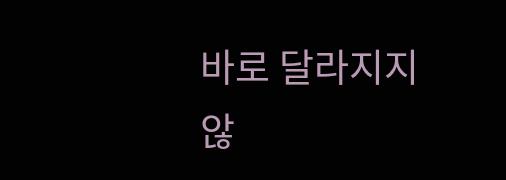바로 달라지지 않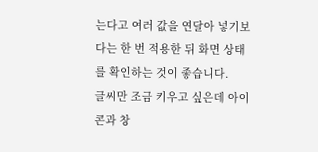는다고 여러 값을 연달아 넣기보다는 한 번 적용한 뒤 화면 상태를 확인하는 것이 좋습니다.
글씨만 조금 키우고 싶은데 아이콘과 창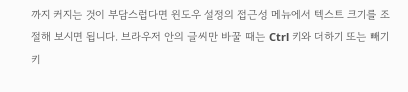까지 커지는 것이 부담스럽다면 윈도우 설정의 접근성 메뉴에서 텍스트 크기를 조절해 보시면 됩니다. 브라우저 안의 글씨만 바꿀 때는 Ctrl 키와 더하기 또는 빼기 키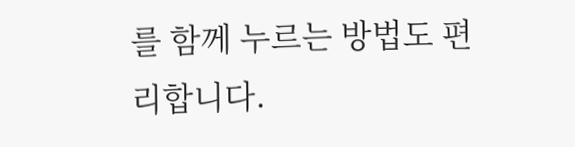를 함께 누르는 방법도 편리합니다.